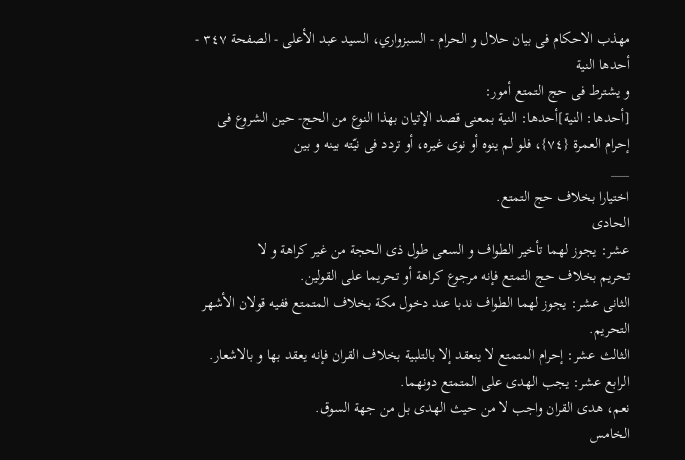مهذب الاحکام فی بیان حلال و الحرام - السبزواري، السيد عبد الأعلى - الصفحة ٣٤٧ - أحدها النیة
و یشترط فی حج التمتع أمور:
[أحدها: النیة]أحدها: النیة بمعنی قصد الإتیان بهذا النوع من الحج- حین الشروع فی
إحرام العمرة {٧٤}، فلو لم ینوه أو نوی غیره، أو تردد فی نیّته بینه و بین
___
اختیارا بخلاف حج التمتع.
الحادی
عشر: یجوز لهما تأخیر الطواف و السعی طول ذی الحجة من غیر کراهة و لا
تحریم بخلاف حج التمتع فإنه مرجوع کراهة أو تحریما علی القولین.
الثانی عشر: یجوز لهما الطواف ندبا عند دخول مکة بخلاف المتمتع ففیه قولان الأشهر التحریم.
الثالث عشر: إحرام المتمتع لا ینعقد إلا بالتلبیة بخلاف القران فإنه یعقد بها و بالاشعار.
الرابع عشر: یجب الهدی علی المتمتع دونهما.
نعم، هدی القران واجب لا من حیث الهدی بل من جهة السوق.
الخامس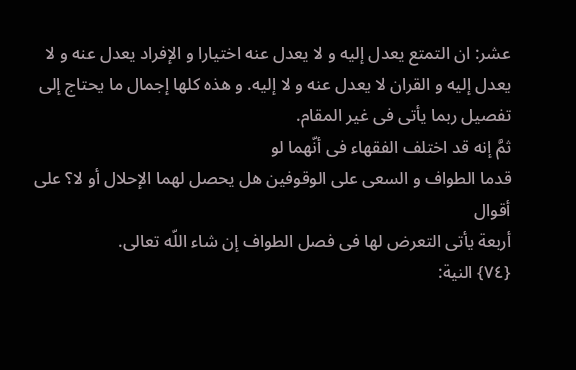عشر: ان التمتع یعدل إلیه و لا یعدل عنه اختیارا و الإفراد یعدل عنه و لا
یعدل إلیه و القران لا یعدل عنه و لا إلیه. و هذه کلها إجمال ما یحتاج إلی
تفصیل ربما یأتی فی غیر المقام.
ثمَّ إنه قد اختلف الفقهاء فی أنّهما لو
قدما الطواف و السعی علی الوقوفین هل یحصل لهما الإحلال أو لا؟ علی أقوال
أربعة یأتی التعرض لها فی فصل الطواف إن شاء اللّه تعالی.
{٧٤} النیة: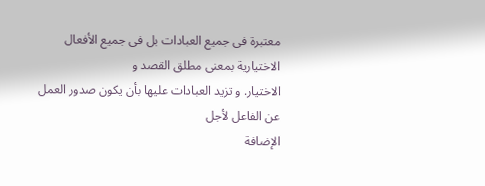معتبرة فی جمیع العبادات بل فی جمیع الأفعال الاختیاریة بمعنی مطلق القصد و
الاختیار. و تزید العبادات علیها بأن یکون صدور العمل عن الفاعل لأجل
الإضافة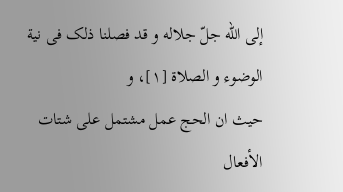إلی اللّه جلّ جلاله و قد فصلنا ذلک فی نیة الوضوء و الصلاة [١]، و
حیث ان الحج عمل مشتمل علی شتات الأفعال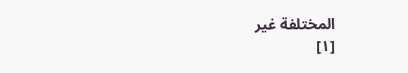المختلفة غیر
[١]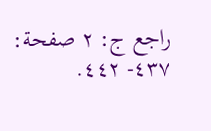راجع ج: ٢ صفحة: ٤٣٧- ٤٤٢.